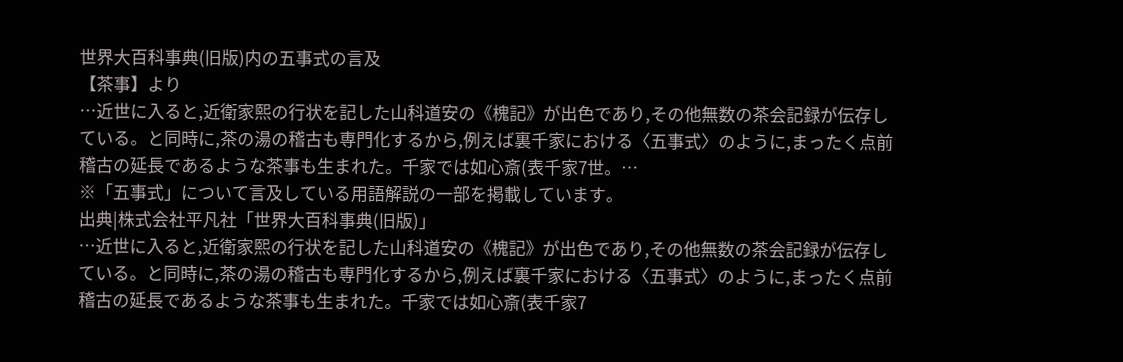世界大百科事典(旧版)内の五事式の言及
【茶事】より
…近世に入ると,近衛家熙の行状を記した山科道安の《槐記》が出色であり,その他無数の茶会記録が伝存している。と同時に,茶の湯の稽古も専門化するから,例えば裏千家における〈五事式〉のように,まったく点前稽古の延長であるような茶事も生まれた。千家では如心斎(表千家7世。…
※「五事式」について言及している用語解説の一部を掲載しています。
出典|株式会社平凡社「世界大百科事典(旧版)」
…近世に入ると,近衛家熙の行状を記した山科道安の《槐記》が出色であり,その他無数の茶会記録が伝存している。と同時に,茶の湯の稽古も専門化するから,例えば裏千家における〈五事式〉のように,まったく点前稽古の延長であるような茶事も生まれた。千家では如心斎(表千家7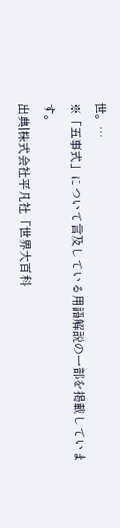世。…
※「五事式」について言及している用語解説の一部を掲載しています。
出典|株式会社平凡社「世界大百科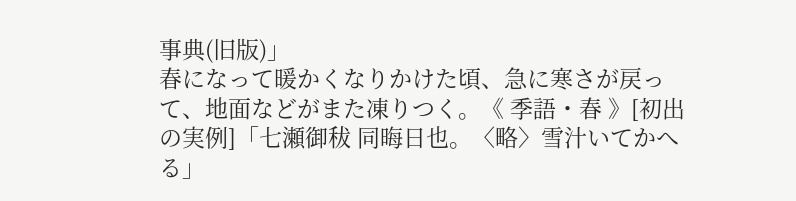事典(旧版)」
春になって暖かくなりかけた頃、急に寒さが戻って、地面などがまた凍りつく。《 季語・春 》[初出の実例]「七瀬御秡 同晦日也。〈略〉雪汁いてかへる」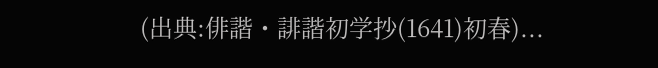(出典:俳諧・誹諧初学抄(1641)初春)...